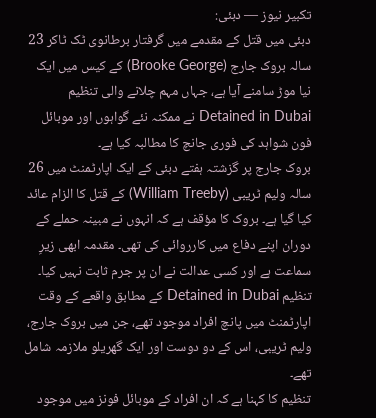تکبیر نیوز — دبئی:
دبئی میں قتل کے مقدمے میں گرفتار برطانوی ٹک ٹاکر 23 سالہ بروک جارج (Brooke George) کے کیس میں ایک نیا موڑ سامنے آیا ہے، جہاں مہم چلانے والی تنظیم Detained in Dubai نے ممکنہ نئے گواہوں اور موبائل فون شواہد کی فوری جانچ کا مطالبہ کیا ہے۔
بروک جارج پر گزشتہ ہفتے دبئی کے ایک اپارٹمنٹ میں 26 سالہ ولیم ٹریبی (William Treeby) کے قتل کا الزام عائد کیا گیا ہے۔ بروک کا مؤقف ہے کہ انہوں نے مبینہ حملے کے دوران اپنے دفاع میں کارروائی کی تھی۔ مقدمہ ابھی زیرِ سماعت ہے اور کسی عدالت نے ان پر جرم ثابت نہیں کیا۔
تنظیم Detained in Dubai کے مطابق واقعے کے وقت اپارٹمنٹ میں پانچ افراد موجود تھے، جن میں بروک جارج، ولیم ٹریبی، اس کے دو دوست اور ایک گھریلو ملازمہ شامل تھے۔
تنظیم کا کہنا ہے کہ ان افراد کے موبائل فونز میں موجود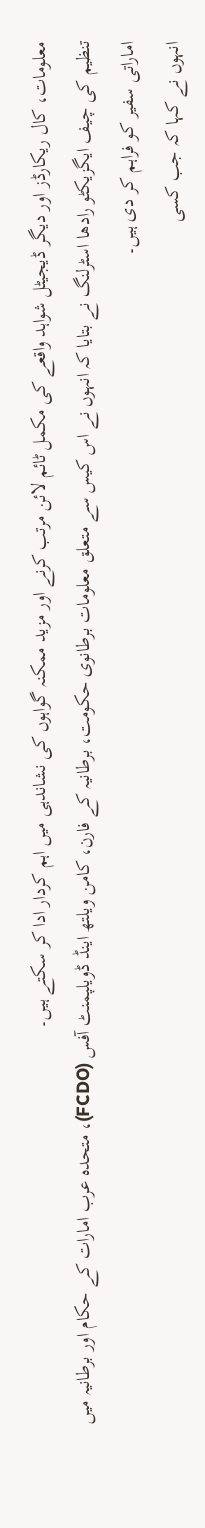معلومات، کال ریکارڈز اور دیگر ڈیجیٹل شواہد واقعے کی مکمل ٹائم لائن مرتب کرنے اور مزید ممکنہ گواہوں کی نشاندہی میں اہم کردار ادا کر سکتے ہیں۔
تنظیم کی چیف ایگزیکٹو رادھا اسٹرلنگ نے بتایا کہ انہوں نے اس کیس سے متعلق معلومات برطانوی حکومت، برطانیہ کے فارن، کامن ویلتھ اینڈ ڈویلپمنٹ آفس (FCDO)، متحدہ عرب امارات کے حکام اور برطانیہ میں اماراتی سفیر کو فراہم کر دی ہیں۔
انہوں نے کہا کہ جب کسی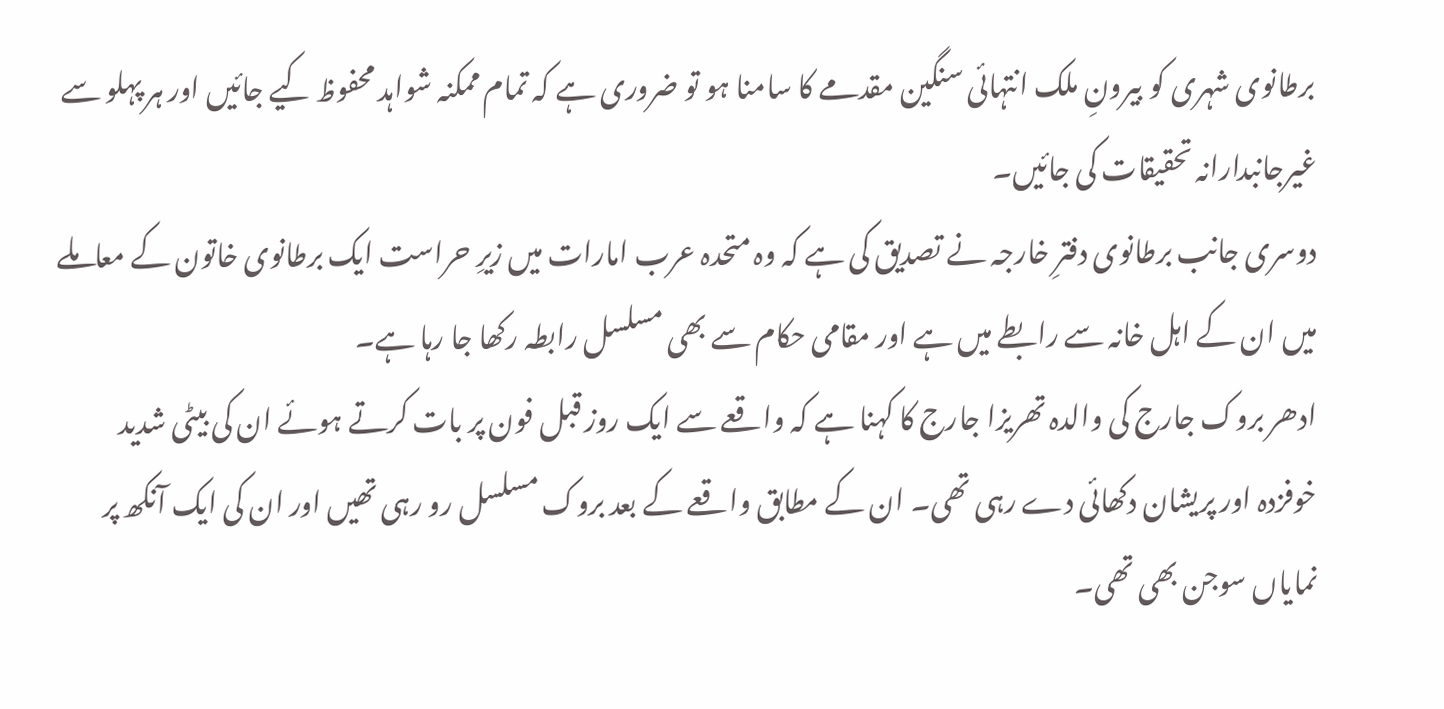برطانوی شہری کو بیرونِ ملک انتہائی سنگین مقدمے کا سامنا ہو تو ضروری ہے کہ تمام ممکنہ شواہد محفوظ کیے جائیں اور ہر پہلو سے غیرجانبدارانہ تحقیقات کی جائیں۔
دوسری جانب برطانوی دفترِ خارجہ نے تصدیق کی ہے کہ وہ متحدہ عرب امارات میں زیرِ حراست ایک برطانوی خاتون کے معاملے میں ان کے اہل خانہ سے رابطے میں ہے اور مقامی حکام سے بھی مسلسل رابطہ رکھا جا رہا ہے۔
ادھر بروک جارج کی والدہ تھریزا جارج کا کہنا ہے کہ واقعے سے ایک روز قبل فون پر بات کرتے ہوئے ان کی بیٹی شدید خوفزدہ اور پریشان دکھائی دے رہی تھی۔ ان کے مطابق واقعے کے بعد بروک مسلسل رو رہی تھیں اور ان کی ایک آنکھ پر نمایاں سوجن بھی تھی۔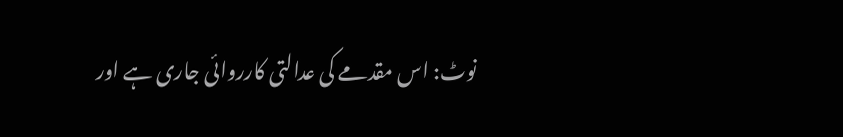نوٹ: اس مقدمے کی عدالتی کارروائی جاری ہے اور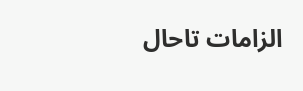الزامات تاحال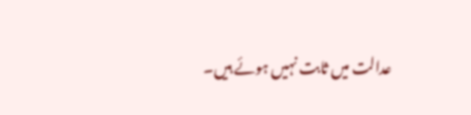عدالت میں ثابت نہیں ہوئے ہیں۔